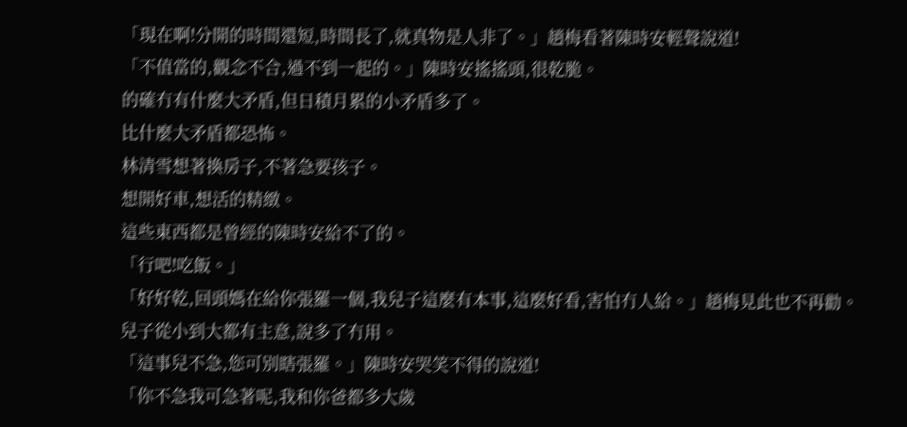「現在啊!分開的時間還短,時間長了,就真物是人非了。」趙梅看著陳時安輕聲說道!
「不值當的,觀念不合,過不到一起的。」陳時安搖搖頭,很乾脆。
的確冇有什麼大矛盾,但日積月累的小矛盾多了。
比什麼大矛盾都恐怖。
林清雪想著換房子,不著急要孩子。
想開好車,想活的精緻。
這些東西都是曾經的陳時安給不了的。
「行吧!吃飯。」
「好好乾,回頭媽在給你張羅一個,我兒子這麼有本事,這麼好看,害怕冇人給。」趙梅見此也不再勸。
兒子從小到大都有主意,說多了冇用。
「這事兒不急,您可別瞎張羅。」陳時安哭笑不得的說道!
「你不急我可急著呢,我和你爸都多大歲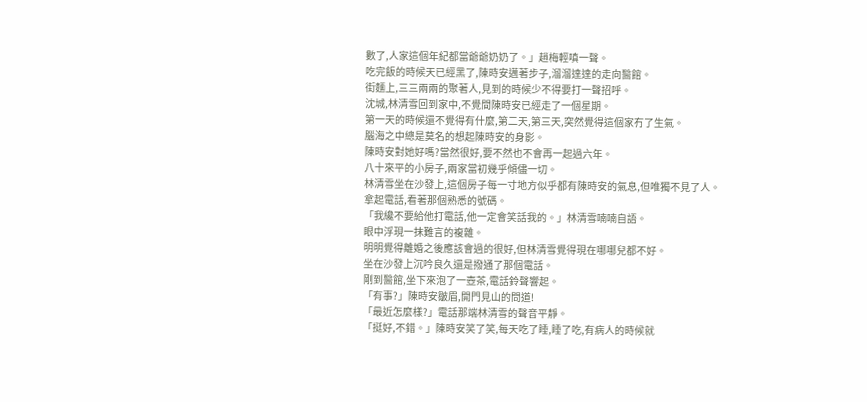數了,人家這個年紀都當爺爺奶奶了。」趙梅輕嗔一聲。
吃完飯的時候天已經黑了,陳時安邁著步子,溜溜達達的走向醫館。
街麵上,三三兩兩的聚著人,見到的時候少不得要打一聲招呼。
沈城,林清雪回到家中,不覺間陳時安已經走了一個星期。
第一天的時候還不覺得有什麼,第二天,第三天,突然覺得這個家冇了生氣。
腦海之中總是莫名的想起陳時安的身影。
陳時安對她好嗎?當然很好,要不然也不會再一起過六年。
八十來平的小房子,兩家當初幾乎傾儘一切。
林清雪坐在沙發上,這個房子每一寸地方似乎都有陳時安的氣息,但唯獨不見了人。
拿起電話,看著那個熟悉的號碼。
「我纔不要給他打電話,他一定會笑話我的。」林清雪喃喃自語。
眼中浮現一抹難言的複雜。
明明覺得離婚之後應該會過的很好,但林清雪覺得現在哪哪兒都不好。
坐在沙發上沉吟良久還是撥通了那個電話。
剛到醫館,坐下來泡了一壺茶,電話鈴聲響起。
「有事?」陳時安皺眉,開門見山的問道!
「最近怎麼樣?」電話那端林清雪的聲音平靜。
「挺好,不錯。」陳時安笑了笑,每天吃了睡,睡了吃,有病人的時候就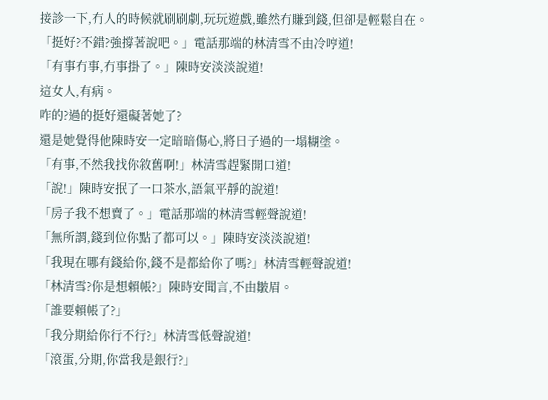接診一下,冇人的時候就刷刷劇,玩玩遊戲,雖然冇賺到錢,但卻是輕鬆自在。
「挺好?不錯?強撐著說吧。」電話那端的林清雪不由冷哼道!
「有事冇事,冇事掛了。」陳時安淡淡說道!
這女人,有病。
咋的?過的挺好還礙著她了?
還是她覺得他陳時安一定暗暗傷心,將日子過的一塌糊塗。
「有事,不然我找你敘舊啊!」林清雪趕緊開口道!
「說!」陳時安抿了一口茶水,語氣平靜的說道!
「房子我不想賣了。」電話那端的林清雪輕聲說道!
「無所謂,錢到位你點了都可以。」陳時安淡淡說道!
「我現在哪有錢給你,錢不是都給你了嗎?」林清雪輕聲說道!
「林清雪?你是想賴帳?」陳時安聞言,不由皺眉。
「誰要賴帳了?」
「我分期給你行不行?」林清雪低聲說道!
「滾蛋,分期,你當我是銀行?」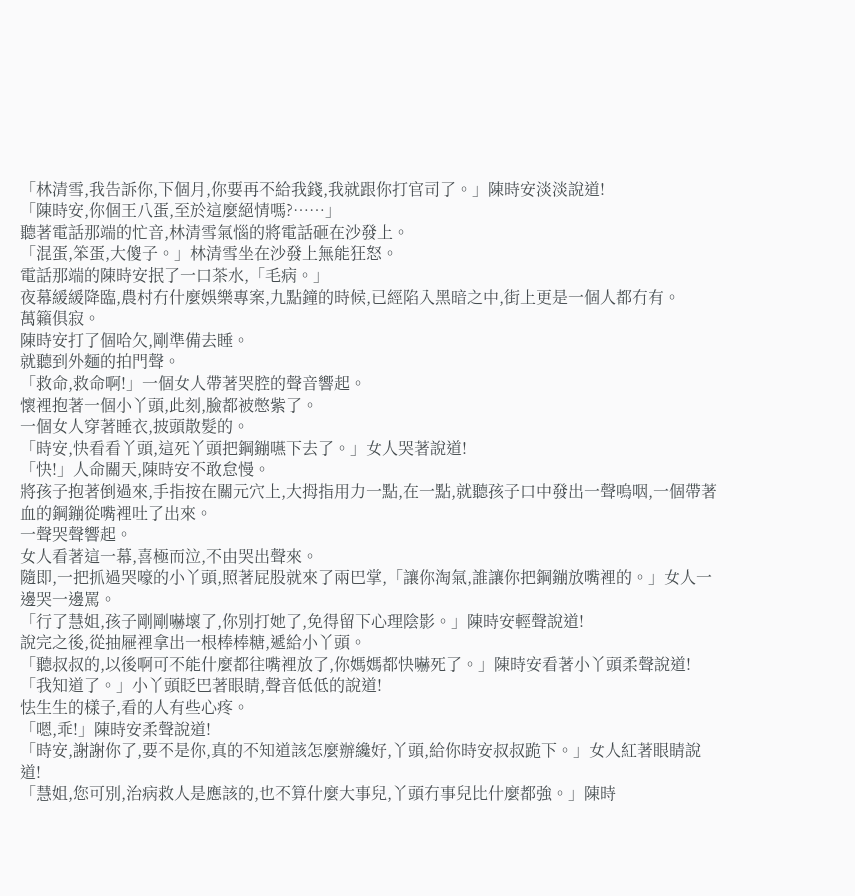「林清雪,我告訴你,下個月,你要再不給我錢,我就跟你打官司了。」陳時安淡淡說道!
「陳時安,你個王八蛋,至於這麼絕情嗎?……」
聽著電話那端的忙音,林清雪氣惱的將電話砸在沙發上。
「混蛋,笨蛋,大傻子。」林清雪坐在沙發上無能狂怒。
電話那端的陳時安抿了一口茶水,「毛病。」
夜幕緩緩降臨,農村冇什麼娛樂專案,九點鐘的時候,已經陷入黑暗之中,街上更是一個人都冇有。
萬籟俱寂。
陳時安打了個哈欠,剛準備去睡。
就聽到外麵的拍門聲。
「救命,救命啊!」一個女人帶著哭腔的聲音響起。
懷裡抱著一個小丫頭,此刻,臉都被憋紫了。
一個女人穿著睡衣,披頭散髮的。
「時安,快看看丫頭,這死丫頭把鋼鏰嚥下去了。」女人哭著說道!
「快!」人命關天,陳時安不敢怠慢。
將孩子抱著倒過來,手指按在關元穴上,大拇指用力一點,在一點,就聽孩子口中發出一聲嗚咽,一個帶著血的鋼鏰從嘴裡吐了出來。
一聲哭聲響起。
女人看著這一幕,喜極而泣,不由哭出聲來。
隨即,一把抓過哭嚎的小丫頭,照著屁股就來了兩巴掌,「讓你淘氣,誰讓你把鋼鏰放嘴裡的。」女人一邊哭一邊罵。
「行了慧姐,孩子剛剛嚇壞了,你別打她了,免得留下心理陰影。」陳時安輕聲說道!
說完之後,從抽屜裡拿出一根棒棒糖,遞給小丫頭。
「聽叔叔的,以後啊可不能什麼都往嘴裡放了,你媽媽都快嚇死了。」陳時安看著小丫頭柔聲說道!
「我知道了。」小丫頭眨巴著眼睛,聲音低低的說道!
怯生生的樣子,看的人有些心疼。
「嗯,乖!」陳時安柔聲說道!
「時安,謝謝你了,要不是你,真的不知道該怎麼辦纔好,丫頭,給你時安叔叔跪下。」女人紅著眼睛說道!
「慧姐,您可別,治病救人是應該的,也不算什麼大事兒,丫頭冇事兒比什麼都強。」陳時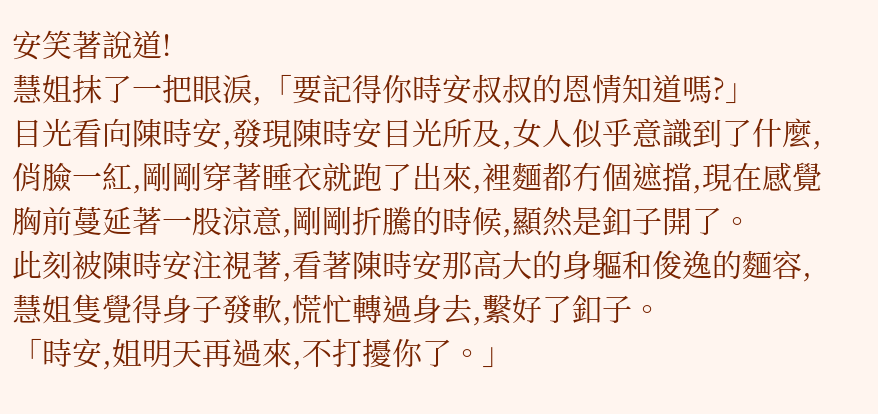安笑著說道!
慧姐抹了一把眼淚,「要記得你時安叔叔的恩情知道嗎?」
目光看向陳時安,發現陳時安目光所及,女人似乎意識到了什麼,俏臉一紅,剛剛穿著睡衣就跑了出來,裡麵都冇個遮擋,現在感覺胸前蔓延著一股涼意,剛剛折騰的時候,顯然是釦子開了。
此刻被陳時安注視著,看著陳時安那高大的身軀和俊逸的麵容,慧姐隻覺得身子發軟,慌忙轉過身去,繫好了釦子。
「時安,姐明天再過來,不打擾你了。」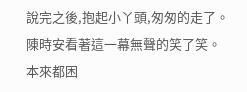說完之後,抱起小丫頭,匆匆的走了。
陳時安看著這一幕無聲的笑了笑。
本來都困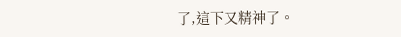了,這下又精神了。